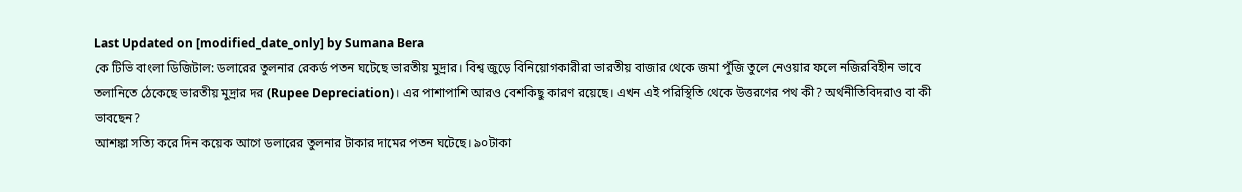Last Updated on [modified_date_only] by Sumana Bera
কে টিভি বাংলা ডিজিটাল: ডলারের তুলনার রেকর্ড পতন ঘটেছে ভারতীয় মুদ্রার। বিশ্ব জুড়ে বিনিয়োগকারীরা ভারতীয় বাজার থেকে জমা পুঁজি তুলে নেওয়ার ফলে নজিরবিহীন ভাবে তলানিতে ঠেকেছে ভারতীয় মুদ্রার দর (Rupee Depreciation)। এর পাশাপাশি আরও বেশকিছু কারণ রয়েছে। এখন এই পরিস্থিতি থেকে উত্তরণের পথ কী? অর্থনীতিবিদরাও বা কী ভাবছেন?
আশঙ্কা সত্যি করে দিন কয়েক আগে ডলারের তুলনার টাকার দামের পতন ঘটেছে। ৯০টাকা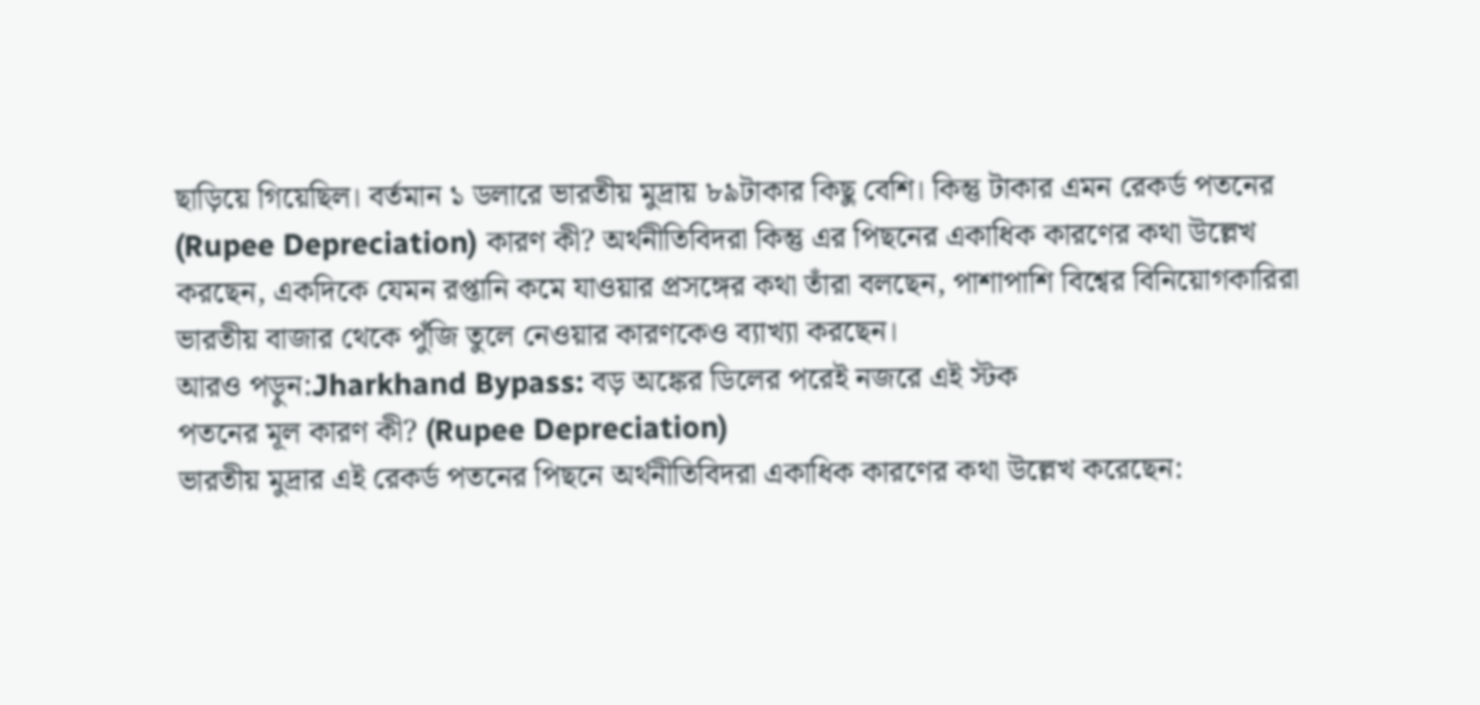ছাড়িয়ে গিয়েছিল। বর্তমান ১ ডলারে ভারতীয় মুদ্রায় ৮৯টাকার কিছু বেশি। কিন্তু টাকার এমন রেকর্ড পতনের (Rupee Depreciation) কারণ কী? অর্থনীতিবিদরা কিন্তু এর পিছনের একাধিক কারণের কথা উল্লেখ করছেন, একদিকে যেমন রপ্তানি কমে যাওয়ার প্রসঙ্গের কথা তাঁরা বলছেন, পাশাপাশি বিশ্বের বিনিয়োগকারিরা ভারতীয় বাজার থেকে পুঁজি তুলে নেওয়ার কারণকেও ব্যাখ্যা করছেন।
আরও পড়ুন:Jharkhand Bypass: বড় অঙ্কের ডিলের পরেই নজরে এই স্টক
পতনের মূল কারণ কী? (Rupee Depreciation)
ভারতীয় মুদ্রার এই রেকর্ড পতনের পিছনে অর্থনীতিবিদরা একাধিক কারণের কথা উল্লেখ করেছেন: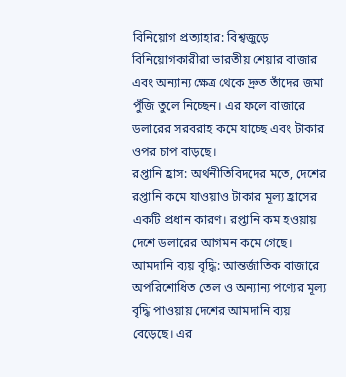বিনিয়োগ প্রত্যাহার: বিশ্বজুড়ে বিনিয়োগকারীরা ভারতীয় শেয়ার বাজার এবং অন্যান্য ক্ষেত্র থেকে দ্রুত তাঁদের জমা পুঁজি তুলে নিচ্ছেন। এর ফলে বাজারে ডলারের সরবরাহ কমে যাচ্ছে এবং টাকার ওপর চাপ বাড়ছে।
রপ্তানি হ্রাস: অর্থনীতিবিদদের মতে, দেশের রপ্তানি কমে যাওয়াও টাকার মূল্য হ্রাসের একটি প্রধান কারণ। রপ্তানি কম হওয়ায় দেশে ডলারের আগমন কমে গেছে।
আমদানি ব্যয় বৃদ্ধি: আন্তর্জাতিক বাজারে অপরিশোধিত তেল ও অন্যান্য পণ্যের মূল্য বৃদ্ধি পাওয়ায় দেশের আমদানি ব্যয় বেড়েছে। এর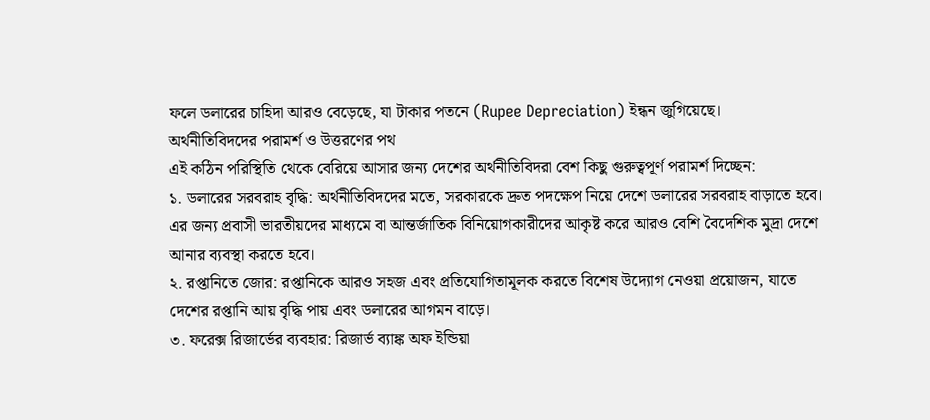ফলে ডলারের চাহিদা আরও বেড়েছে, যা টাকার পতনে (Rupee Depreciation) ইন্ধন জুগিয়েছে।
অর্থনীতিবিদদের পরামর্শ ও উত্তরণের পথ
এই কঠিন পরিস্থিতি থেকে বেরিয়ে আসার জন্য দেশের অর্থনীতিবিদরা বেশ কিছু গুরুত্বপূর্ণ পরামর্শ দিচ্ছেন:
১. ডলারের সরবরাহ বৃদ্ধি: অর্থনীতিবিদদের মতে, সরকারকে দ্রুত পদক্ষেপ নিয়ে দেশে ডলারের সরবরাহ বাড়াতে হবে। এর জন্য প্রবাসী ভারতীয়দের মাধ্যমে বা আন্তর্জাতিক বিনিয়োগকারীদের আকৃষ্ট করে আরও বেশি বৈদেশিক মুদ্রা দেশে আনার ব্যবস্থা করতে হবে।
২. রপ্তানিতে জোর: রপ্তানিকে আরও সহজ এবং প্রতিযোগিতামূলক করতে বিশেষ উদ্যোগ নেওয়া প্রয়োজন, যাতে দেশের রপ্তানি আয় বৃদ্ধি পায় এবং ডলারের আগমন বাড়ে।
৩. ফরেক্স রিজার্ভের ব্যবহার: রিজার্ভ ব্যাঙ্ক অফ ইন্ডিয়া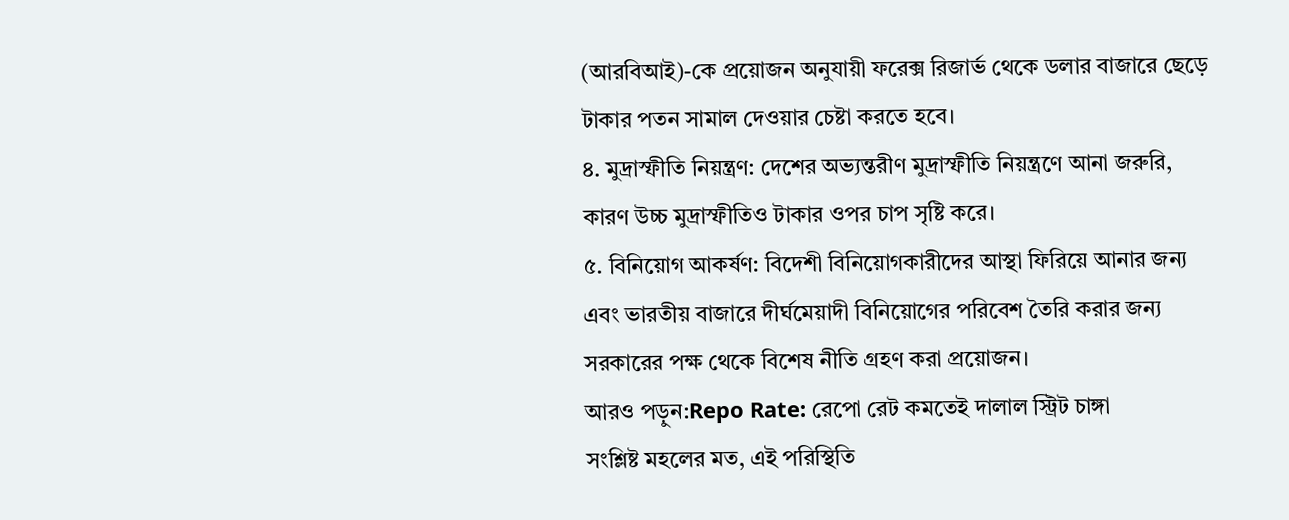(আরবিআই)-কে প্রয়োজন অনুযায়ী ফরেক্স রিজার্ভ থেকে ডলার বাজারে ছেড়ে টাকার পতন সামাল দেওয়ার চেষ্টা করতে হবে।
৪. মুদ্রাস্ফীতি নিয়ন্ত্রণ: দেশের অভ্যন্তরীণ মুদ্রাস্ফীতি নিয়ন্ত্রণে আনা জরুরি, কারণ উচ্চ মুদ্রাস্ফীতিও টাকার ওপর চাপ সৃষ্টি করে।
৫. বিনিয়োগ আকর্ষণ: বিদেশী বিনিয়োগকারীদের আস্থা ফিরিয়ে আনার জন্য এবং ভারতীয় বাজারে দীর্ঘমেয়াদী বিনিয়োগের পরিবেশ তৈরি করার জন্য সরকারের পক্ষ থেকে বিশেষ নীতি গ্রহণ করা প্রয়োজন।
আরও পড়ুন:Repo Rate: রেপো রেট কমতেই দালাল স্ট্রিট চাঙ্গা
সংশ্লিষ্ট মহলের মত, এই পরিস্থিতি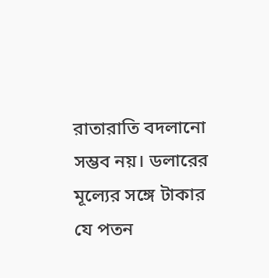রাতারাতি বদলানো সম্ভব নয়। ডলারের মূল্যের সঙ্গে টাকার যে পতন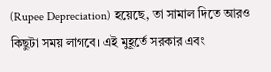(Rupee Depreciation) হয়েছে, তা সামাল দিতে আরও কিছুটা সময় লাগবে। এই মুহূর্তে সরকার এবং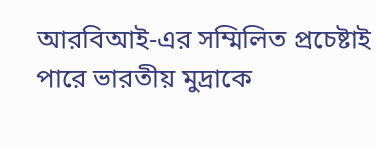আরবিআই-এর সম্মিলিত প্রচেষ্টাই পারে ভারতীয় মুদ্রাকে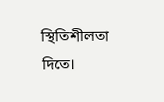স্থিতিশীলতা দিতে।